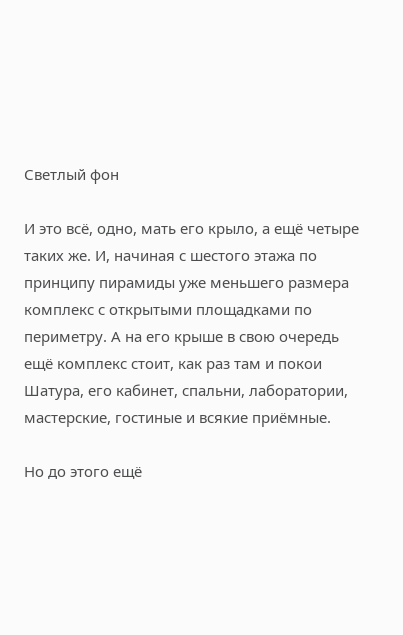Светлый фон

И это всё, одно, мать его крыло, а ещё четыре таких же. И, начиная с шестого этажа по принципу пирамиды уже меньшего размера комплекс с открытыми площадками по периметру. А на его крыше в свою очередь ещё комплекс стоит, как раз там и покои Шатура, его кабинет, спальни, лаборатории, мастерские, гостиные и всякие приёмные.

Но до этого ещё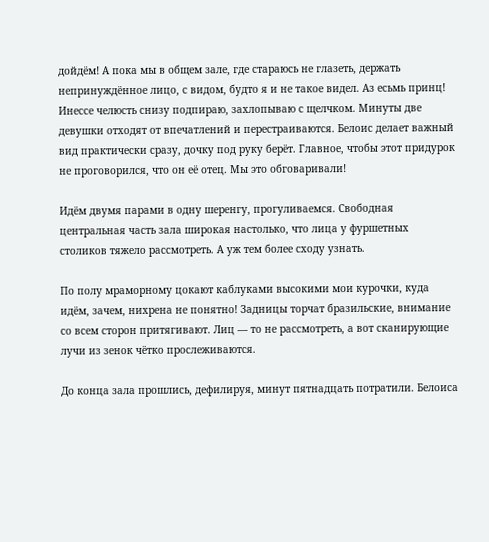дойдём! А пока мы в общем зале, где стараюсь не глазеть, держать непринуждённое лицо, с видом, будто я и не такое видел. Аз есьмь принц! Инессе челюсть снизу подпираю, захлопываю с щелчком. Минуты две девушки отходят от впечатлений и перестраиваются. Белоис делает важный вид практически сразу, дочку под руку берёт. Главное, чтобы этот придурок не проговорился, что он её отец. Мы это обговаривали!

Идём двумя парами в одну шеренгу, прогуливаемся. Свободная центральная часть зала широкая настолько, что лица у фуршетных столиков тяжело рассмотреть. А уж тем более сходу узнать.

По полу мраморному цокают каблуками высокими мои курочки, куда идём, зачем, нихрена не понятно! Задницы торчат бразильские, внимание со всем сторон притягивают. Лиц — то не рассмотреть, а вот сканирующие лучи из зенок чётко прослеживаются.

До конца зала прошлись, дефилируя, минут пятнадцать потратили. Белоиса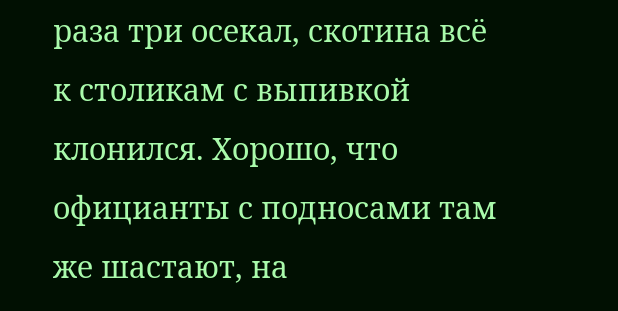раза три осекал, скотина всё к столикам с выпивкой клонился. Хорошо, что официанты с подносами там же шастают, на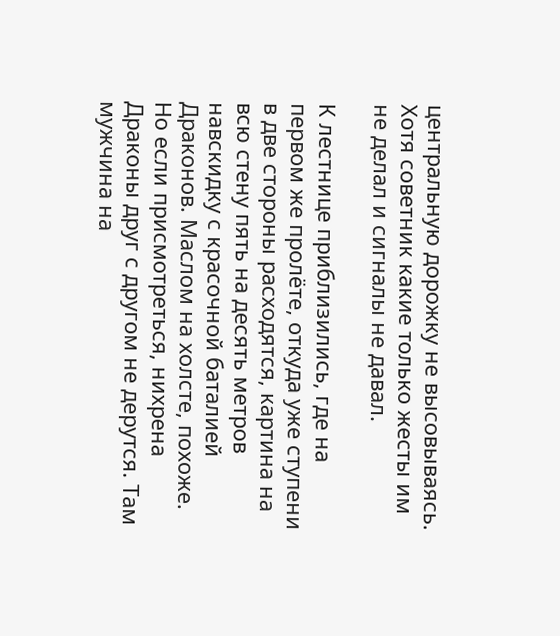центральную дорожку не высовываясь. Хотя советник какие только жесты им не делал и сигналы не давал.

К лестнице приблизились, где на первом же пролёте, откуда уже ступени в две стороны расходятся, картина на всю стену пять на десять метров навскидку с красочной баталией Драконов. Маслом на холсте, похоже. Но если присмотреться, нихрена Драконы друг с другом не дерутся. Там мужчина на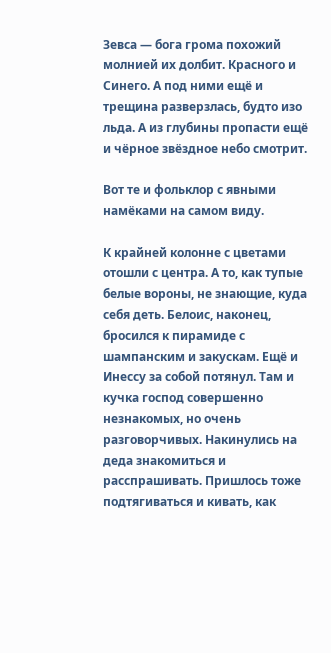Зевса — бога грома похожий молнией их долбит. Красного и Синего. А под ними ещё и трещина разверзлась, будто изо льда. А из глубины пропасти ещё и чёрное звёздное небо смотрит.

Вот те и фольклор с явными намёками на самом виду.

К крайней колонне с цветами отошли с центра. А то, как тупые белые вороны, не знающие, куда себя деть. Белоис, наконец, бросился к пирамиде с шампанским и закускам. Ещё и Инессу за собой потянул. Там и кучка господ совершенно незнакомых, но очень разговорчивых. Накинулись на деда знакомиться и расспрашивать. Пришлось тоже подтягиваться и кивать, как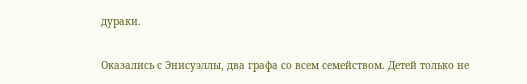дураки.

Оказались с Энисуэллы, два графа со всем семейством. Детей только не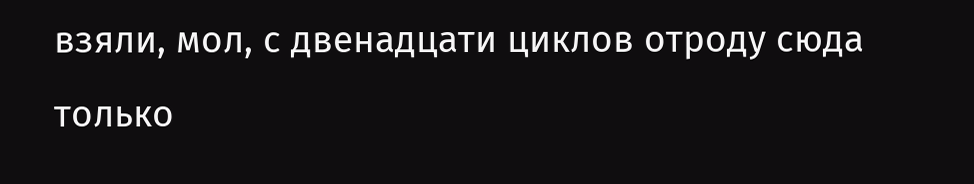взяли, мол, с двенадцати циклов отроду сюда только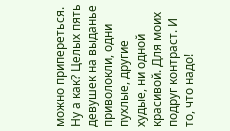можно припереться. Ну а как? Целых пять девушек на выданье приволокли, одни пухлые, другие худые, ни одной красивой. Для моих подруг контраст. И то, что надо!